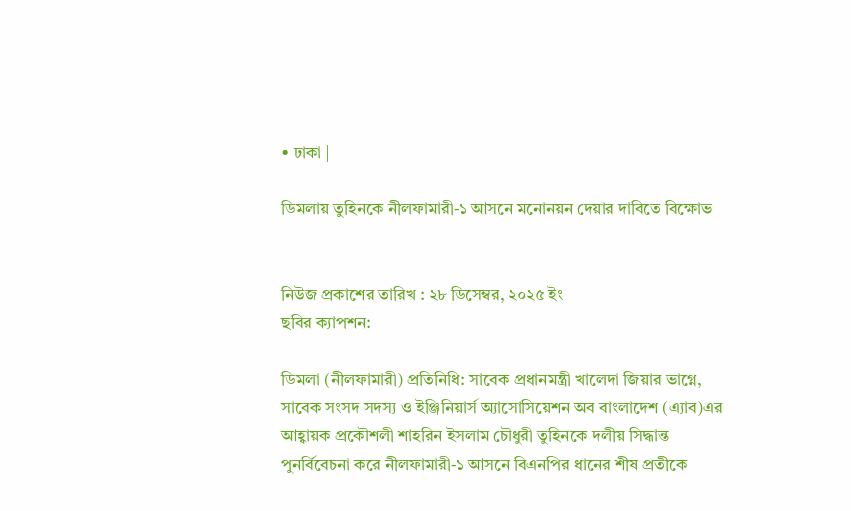• ঢাকা |

ডিমলায় তুহিনকে নীলফামারী-১ আসনে মনোনয়ন দেয়ার দাবিতে বিক্ষোভ


নিউজ প্রকাশের তারিখ : ২৮ ডিসেম্বর, ২০২৫ ইং
ছবির ক্যাপশন:

ডিমলা (নীলফামারী) প্রতিনিধি: সাবেক প্রধানমন্ত্রী খালেদা জিয়ার ভাগ্নে, সাবেক সংসদ সদস্য ও ইঞ্জিনিয়ার্স অ্যাসোসিয়েশন অব বাংলাদেশ (এ্যাব)এর আহ্বায়ক প্রকৌশলী শাহরিন ইসলাম চৌধুরী তুহিনকে দলীয় সিদ্ধান্ত পুনর্বিবেচনা করে নীলফামারী-১ আসনে বিএনপির ধানের শীষ প্রতীকে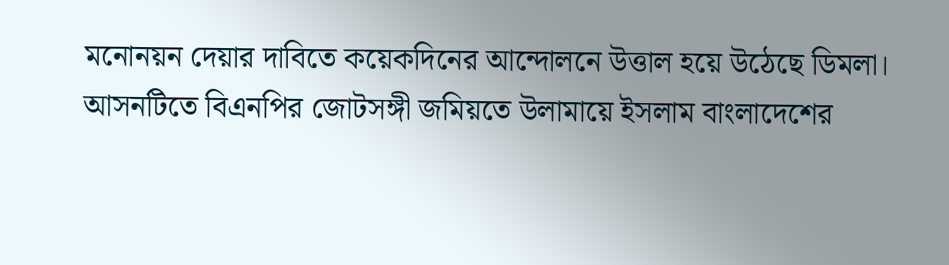মনোনয়ন দেয়ার দাবিতে কয়েকদিনের আন্দোলনে উত্তাল হয়ে উঠেছে ডিমলা।
আসনটিতে বিএনপির জোটসঙ্গী জমিয়তে উলামায়ে ইসলাম বাংলাদেশের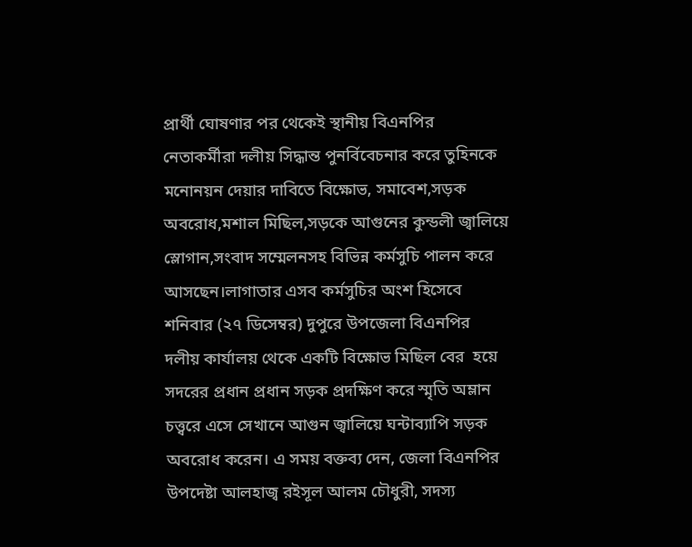প্রার্থী ঘোষণার পর থেকেই স্থানীয় বিএনপির নেতাকর্মীরা দলীয় সিদ্ধান্ত পুনর্বিবেচনার করে তুহিনকে মনোনয়ন দেয়ার দাবিতে বিক্ষোভ, সমাবেশ,সড়ক অবরোধ,মশাল মিছিল,সড়কে আগুনের কুন্ডলী জ্বালিয়ে স্লোগান,সংবাদ সম্মেলনসহ বিভিন্ন কর্মসুচি পালন করে আসছেন।লাগাতার এসব কর্মসুচির অংশ হিসেবে শনিবার (২৭ ডিসেম্বর) দুপুরে উপজেলা বিএনপির দলীয় কার্যালয় থেকে একটি বিক্ষোভ মিছিল বের  হয়ে সদরের প্রধান প্রধান সড়ক প্রদক্ষিণ করে স্মৃতি অম্লান চত্ত্বরে এসে সেখানে আগুন জ্বালিয়ে ঘন্টাব্যাপি সড়ক অবরোধ করেন। এ সময় বক্তব্য দেন, জেলা বিএনপির উপদেষ্টা আলহাজ্ব রইসূল আলম চৌধুরী, সদস্য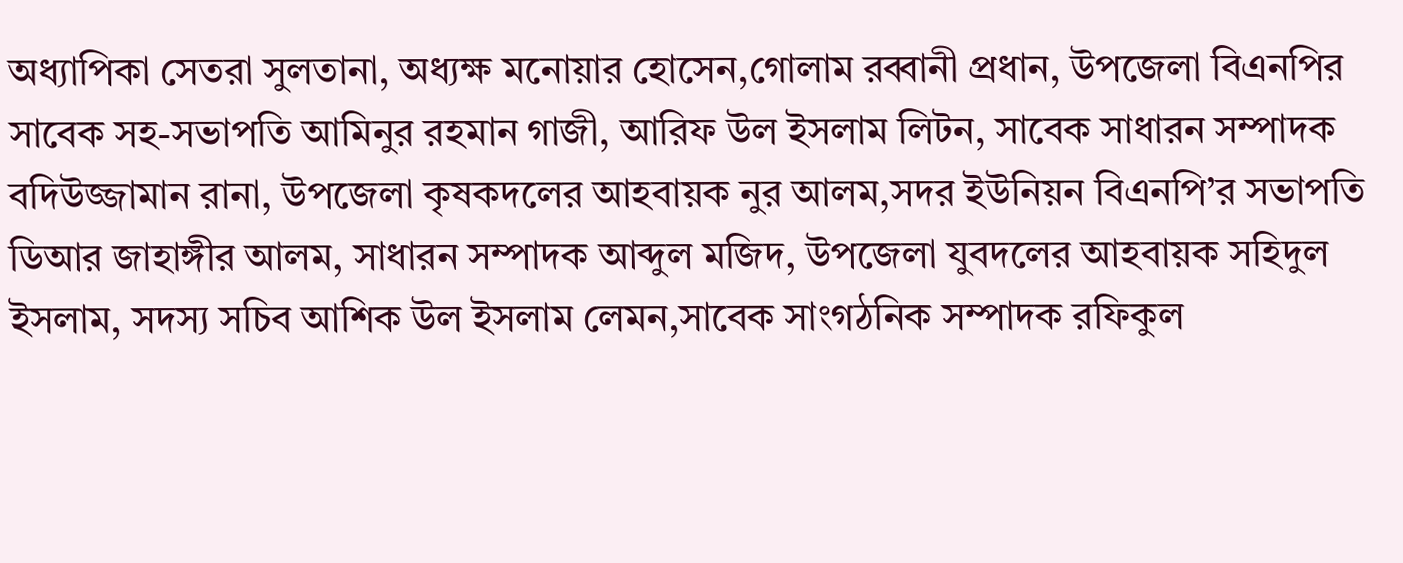অধ্যাপিকা সেতরা সুলতানা, অধ্যক্ষ মনোয়ার হোসেন,গোলাম রব্বানী প্রধান, উপজেলা বিএনপির সাবেক সহ-সভাপতি আমিনুর রহমান গাজী, আরিফ উল ইসলাম লিটন, সাবেক সাধারন সম্পাদক বদিউজ্জামান রানা, উপজেলা কৃষকদলের আহবায়ক নুর আলম,সদর ইউনিয়ন বিএনপি’র সভাপতি ডিআর জাহাঙ্গীর আলম, সাধারন সম্পাদক আব্দুল মজিদ, উপজেলা যুবদলের আহবায়ক সহিদুল ইসলাম, সদস্য সচিব আশিক উল ইসলাম লেমন,সাবেক সাংগঠনিক সম্পাদক রফিকুল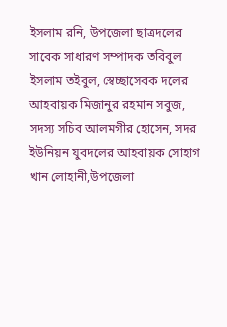ইসলাম রনি, উপজেলা ছাত্রদলের সাবেক সাধারণ সম্পাদক তবিবুল ইসলাম তইবুল, স্বেচ্ছাসেবক দলের আহবায়ক মিজানুর রহমান সবুজ, সদস্য সচিব আলমগীর হোসেন, সদর ইউনিয়ন যুবদলের আহবায়ক সোহাগ খান লোহানী,উপজেলা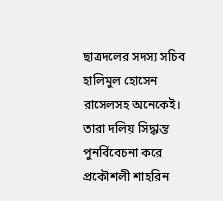ছাত্রদলের সদস্য সচিব হালিমুল হোসেন রাসেলসহ অনেকেই। তারা দলিয় সিদ্ধান্ত পুনর্বিবেচনা করে প্রকৌশলী শাহরিন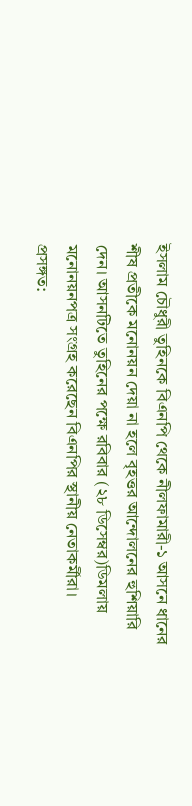ইসলাম চৌধুরী তুহিনকে বিএনপি থেকে নীলফামারী-১ আসনে ধানের শীষ প্রতীকে মনোনয়ন দেয়া না হলে বৃহত্তর আন্দোলনের হুশিয়ারি দেন। আসনটিতে তুহিনের পক্ষে রবিবার (২৮ ডিসেম্বর)ডিমলায় মনোনয়নপত্র সংগ্রহ করেছেন বিএনপির স্থানীয় নেতাকর্মীরা।
প্রসঙ্গত: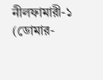নীলফামারী-১ (ডোমার-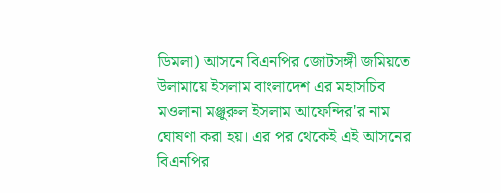ডিমলা) আসনে বিএনপির জোটসঙ্গী জমিয়তে উলামায়ে ইসলাম বাংলাদেশ এর মহাসচিব মওলানা মঞ্জুরুল ইসলাম আফেন্দির'র নাম ঘোষণা করা হয়। এর পর থেকেই এই আসনের বিএনপির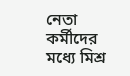নেতা কর্মীদের মধ্যে মিশ্র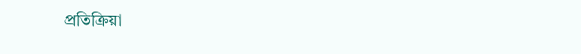প্রতিক্রিয়া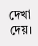দেখা দেয়।